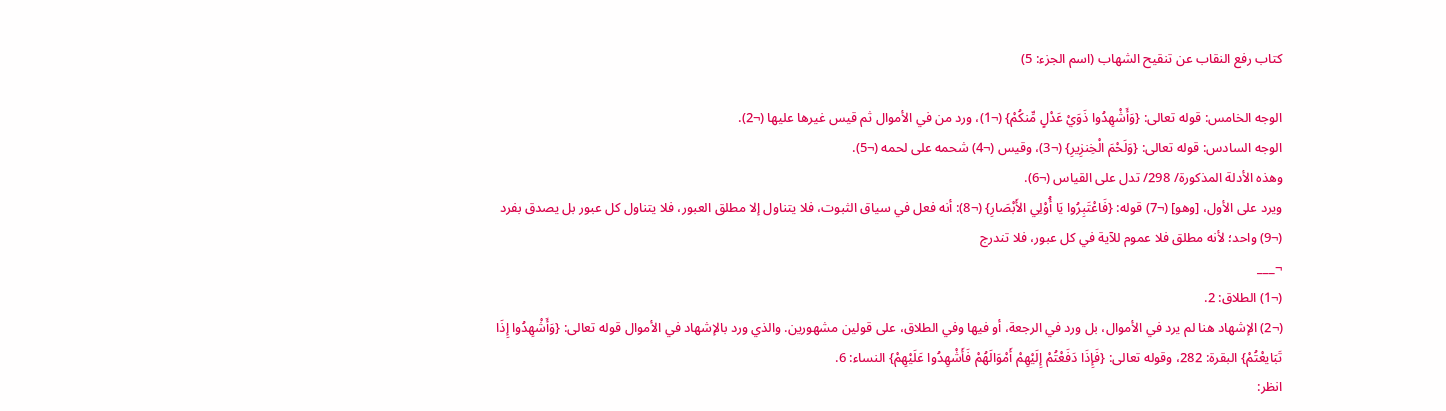كتاب رفع النقاب عن تنقيح الشهاب (اسم الجزء: 5)

الوجه الخامس: قوله تعالى: {وَأَشْهِدُوا ذَوَيْ عَدْلٍ مِّنكُمْ} (¬1)، ورد من في الأموال ثم قيس غيرها عليها (¬2).
الوجه السادس: قوله تعالى: {وَلَحْمَ الْخِنزِيرِ} (¬3)، وقيس (¬4) شحمه على لحمه (¬5).
وهذه الأدلة المذكورة/ 298/ تدل على القياس (¬6).
ويرد على الأول، [وهو] (¬7) قوله: {فَاعْتَبِرُوا يَا أُوْلِي الأَبْصَارِ} (¬8): أنه فعل في سياق الثبوت، فلا يتناول إلا مطلق العبور، فلا يتناول كل عبور بل يصدق بفرد (¬9) واحد؛ لأنه مطلق فلا عموم للآية في كل عبور، فلا تندرج
¬___
(¬1) الطلاق: 2.
(¬2) الإشهاد هنا لم يرد في الأموال، بل ورد في الرجعة، أو فيها وفي الطلاق، على قولين مشهورين. والذي ورد بالإشهاد في الأموال قوله تعالى: {وَأَشْهِدُوا إِذَا تَبَايعْتُمْ} البقرة: 282، وقوله تعالى: {فَإِذَا دَفَعْتُمْ إِلَيْهِمْ أَمْوَالَهُمْ فَأَشْهِدُوا عَلَيْهِمْ} النساء: 6.
انظر: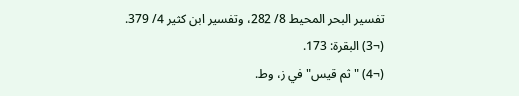تفسير البحر المحيط 8/ 282، وتفسير ابن كثير 4/ 379.
(¬3) البقرة: 173.
(¬4) "ثم قيس" في ز، وط.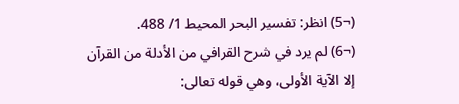(¬5) انظر: تفسير البحر المحيط 1/ 488.
(¬6) لم يرد في شرح القرافي من الأدلة من القرآن إلا الآية الأولى، وهي قوله تعالى: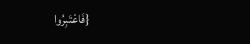{فَاعْتَبِرُوا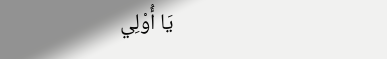يَا أُوْلِي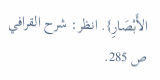الأَبْصَارِ}. انظر: شرح القرافي ص 285.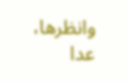وانظرها، عدا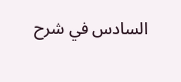السادس في شرح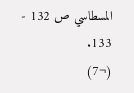المسطاسي ص 132 - 133.
(¬7)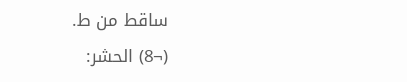ساقط من ط.
(¬8) الحشر: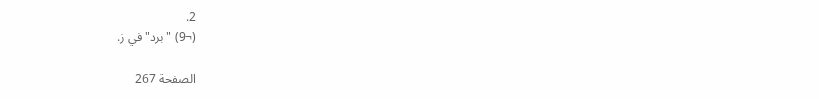2.
(¬9) "برد" في ز.

الصفحة 267